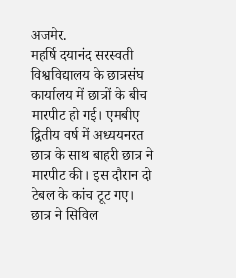अजमेर.
महर्षि दयानंद सरस्वती विश्वविद्यालय के छात्रसंघ कार्यालय में छात्रों के बीच मारपीट हो गई। एमबीए द्वितीय वर्ष में अध्ययनरत छात्र के साथ बाहरी छात्र ने मारपीट की। इस दौरान दो टेबल के कांच टूट गए। छात्र ने सिविल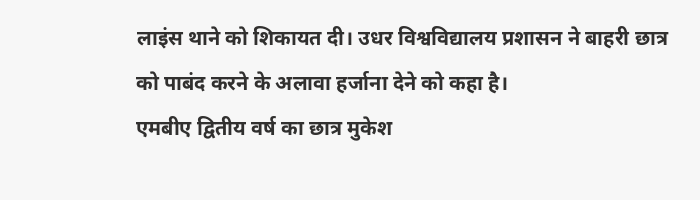लाइंस थाने को शिकायत दी। उधर विश्वविद्यालय प्रशासन ने बाहरी छात्र को पाबंद करने के अलावा हर्जाना देने को कहा है।
एमबीए द्वितीय वर्ष का छात्र मुकेश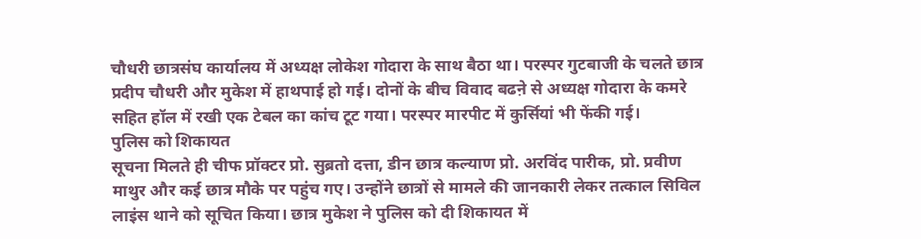चौधरी छात्रसंघ कार्यालय में अध्यक्ष लोकेश गोदारा के साथ बैठा था। परस्पर गुटबाजी के चलते छात्र प्रदीप चौधरी और मुकेश में हाथपाई हो गई। दोनों के बीच विवाद बढऩे से अध्यक्ष गोदारा के कमरे सहित हॉल में रखी एक टेबल का कांच टूट गया। परस्पर मारपीट में कुर्सियां भी फेंकी गई।
पुलिस को शिकायत
सूचना मिलते ही चीफ प्रॉक्टर प्रो. सुब्रतो दत्ता, डीन छात्र कल्याण प्रो. अरविंद पारीक, प्रो. प्रवीण माथुर और कई छात्र मौके पर पहुंच गए। उन्होंने छात्रों से मामले की जानकारी लेकर तत्काल सिविल लाइंस थाने को सूचित किया। छात्र मुकेश ने पुलिस को दी शिकायत में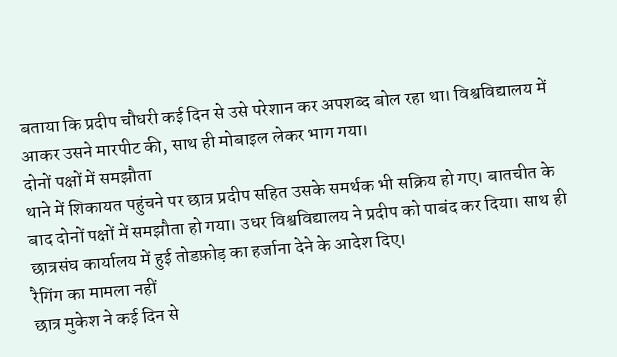बताया कि प्रदीप चौधरी कई दिन से उसे परेशान कर अपशब्द बोल रहा था। विश्वविद्यालय में आकर उसने मारपीट की, साथ ही मोबाइल लेकर भाग गया।
दोनों पक्षों में समझौता
थाने में शिकायत पहुंचने पर छात्र प्रदीप सहित उसके समर्थक भी सक्रिय हो गए। बातचीत के बाद दोनों पक्षों में समझौता हो गया। उधर विश्वविद्यालय ने प्रदीप को पाबंद कर दिया। साथ ही छात्रसंघ कार्यालय में हुई तोडफ़ोड़ का हर्जाना देने के आदेश दिए।
रैगिंग का मामला नहीं
छात्र मुकेश ने कई दिन से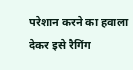परेशान करने का हवाला देकर इसे रैगिंग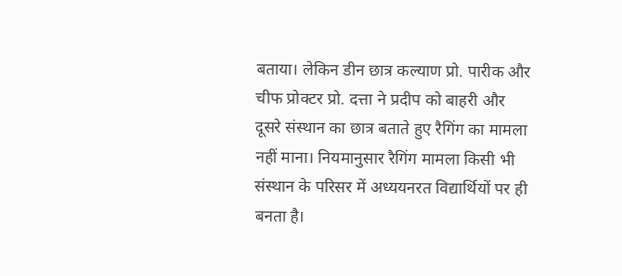बताया। लेकिन डीन छात्र कल्याण प्रो. पारीक और चीफ प्रोक्टर प्रो. दत्ता ने प्रदीप को बाहरी और दूसरे संस्थान का छात्र बताते हुए रैगिंग का मामला नहीं माना। नियमानुसार रैगिंग मामला किसी भी संस्थान के परिसर में अध्ययनरत विद्यार्थियों पर ही बनता है।